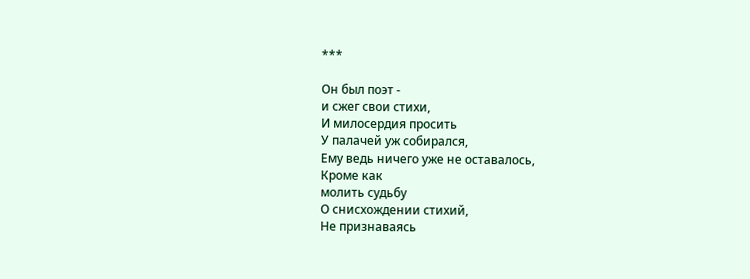***

Он был поэт -
и сжег свои стихи,
И милосердия просить
У палачей уж собирался,
Ему ведь ничего уже не оставалось,
Кроме как
молить судьбу
О снисхождении стихий,
Не признаваясь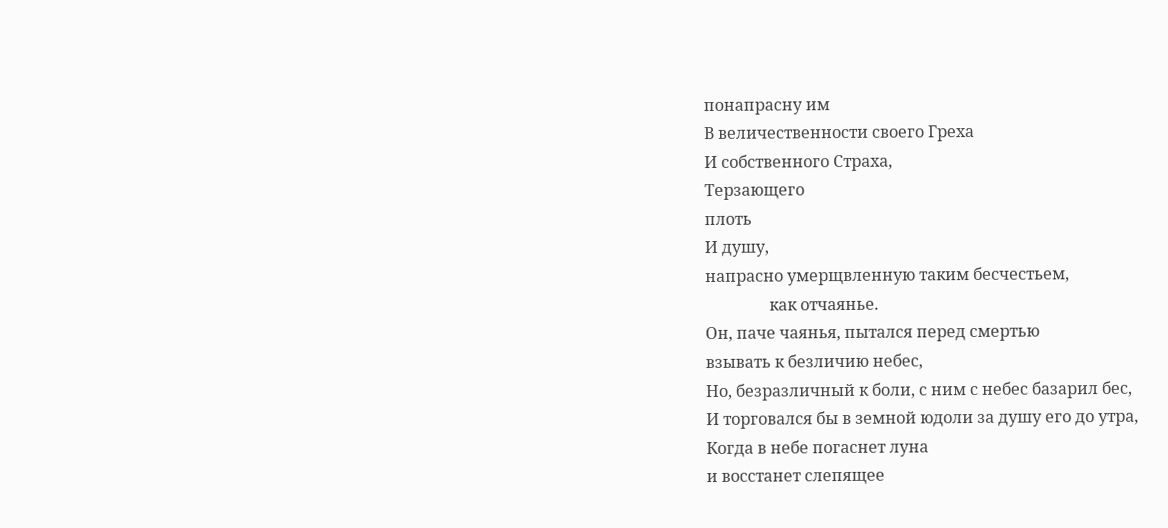понапрасну им
В величественности своего Греха
И собственного Страха,
Терзающего
плоть
И душу,
напрасно умерщвленную таким бесчестьем,
                как отчаянье.
Он, паче чаянья, пытался перед смертью
взывать к безличию небес,
Но, безразличный к боли, с ним с небес базарил бес,
И торговался бы в земной юдоли за душу его до утра,
Когда в небе погаснет луна
и восстанет слепящее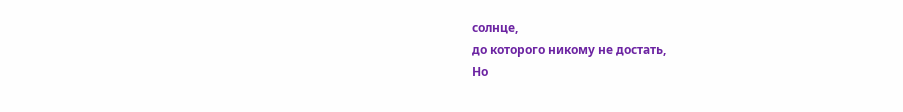солнце,
до которого никому не достать,
Но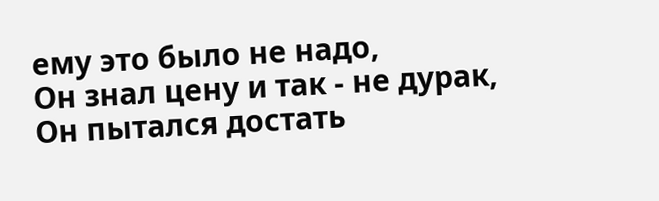ему это было не надо,
Он знал цену и так - не дурак,
Он пытался достать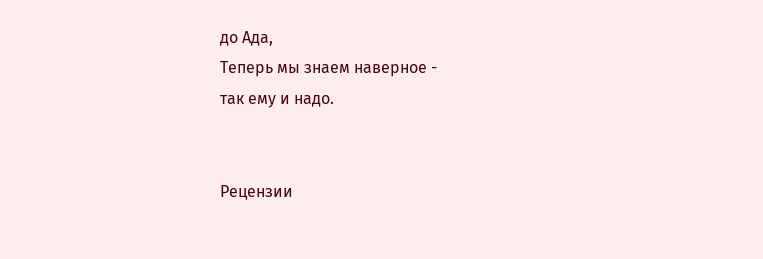до Ада,
Теперь мы знаем наверное -
так ему и надо.


Рецензии